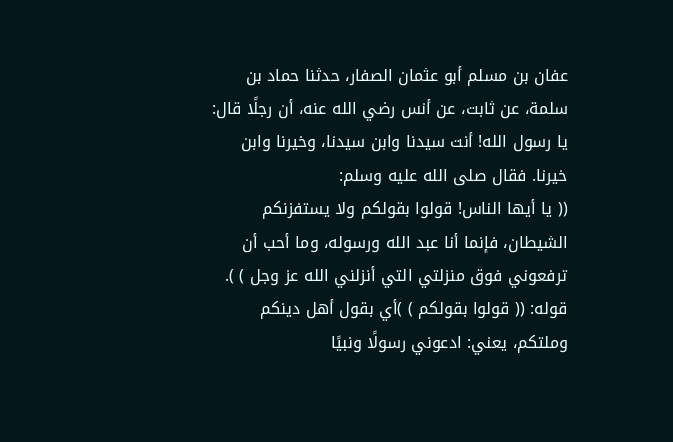عفان بن مسلم أبو عثمان الصفار، حدثنا حماد بن سلمة، عن ثابت، عن أنس رضي الله عنه، أن رجلًا قال: يا رسول الله! أنت سيدنا وابن سيدنا، وخيرنا وابن خيرنا. فقال صلى الله عليه وسلم:
(( يا أيها الناس! قولوا بقولكم ولا يستفزنكم الشيطان، فإنما أنا عبد الله ورسوله، وما أحب أن ترفعوني فوق منزلتي التي أنزلني الله عز وجل ) ).
قوله: (( قولوا بقولكم ) )أي بقول أهل دينكم وملتكم، يعني: ادعوني رسولًا ونبيًا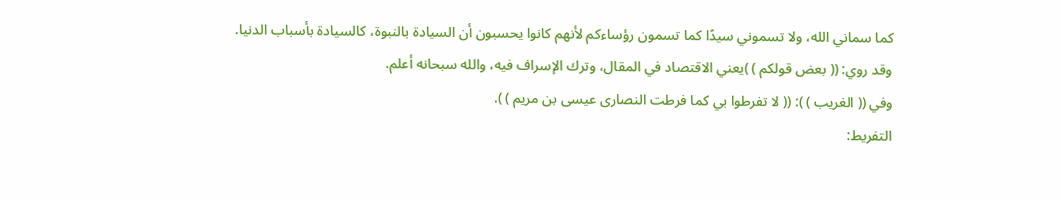كما سماني الله، ولا تسموني سيدًا كما تسمون رؤساءكم لأنهم كانوا يحسبون أن السيادة بالنبوة، كالسيادة بأسباب الدنيا.
وقد روي: (( بعض قولكم ) )يعني الاقتصاد في المقال، وترك الإسراف فيه، والله سبحانه أعلم.
وفي (( الغريب ) ): (( لا تفرطوا بي كما فرطت النصارى عيسى بن مريم ) ).
التفريط: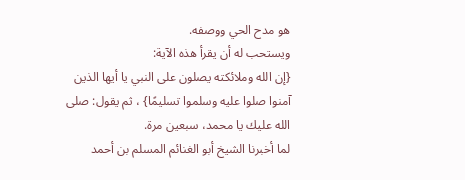هو مدح الحي ووصفه.
ويستحب له أن يقرأ هذه الآية:
{إن الله وملائكته يصلون على النبي يا أيها الذين آمنوا صلوا عليه وسلموا تسليمًا} ، ثم يقول: صلى الله عليك يا محمد، سبعين مرة.
لما أخبرنا الشيخ أبو الغنائم المسلم بن أحمد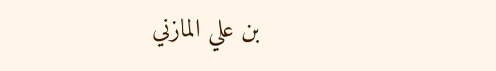بن علي المازني